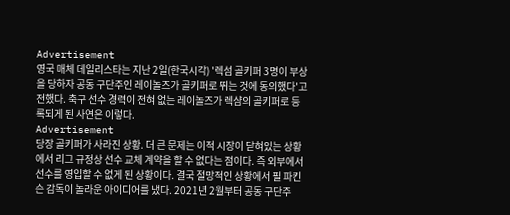Advertisement
영국 매체 데일리스타는 지난 2일(한국시각) '렉섬 골키퍼 3명이 부상을 당하자 공동 구단주인 레이놀즈가 골키퍼로 뛰는 것에 동의했다'고 전했다. 축구 선수 경력이 전혀 없는 레이놀즈가 렉샴의 골키퍼로 등록되게 된 사연은 이렇다.
Advertisement
당장 골키퍼가 사라진 상황. 더 큰 문제는 이적 시장이 닫혀있는 상황에서 리그 규정상 선수 교체 계약을 할 수 없다는 점이다. 즉 외부에서 선수를 영입할 수 없게 된 상황이다. 결국 절망적인 상황에서 필 파킨슨 감독이 놀라운 아이디어를 냈다. 2021년 2월부터 공동 구단주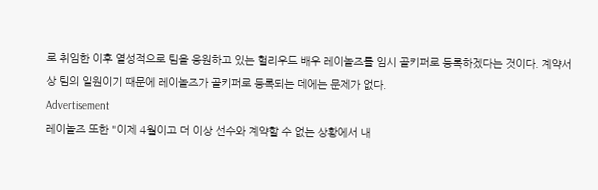로 취임한 이후 열성적으로 팀을 응원하고 있는 헐리우드 배우 레이놀즈를 임시 골키퍼로 등록하겠다는 것이다. 계약서상 팀의 일원이기 때문에 레이놀즈가 골키퍼로 등록되는 데에는 문제가 없다.
Advertisement
레이놀즈 또한 "이제 4월이고 더 이상 선수와 계약할 수 없는 상황에서 내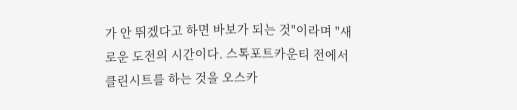가 안 뛰겠다고 하면 바보가 되는 것"이라며 "새로운 도전의 시간이다. 스톡포트카운티 전에서 클린시트를 하는 것을 오스카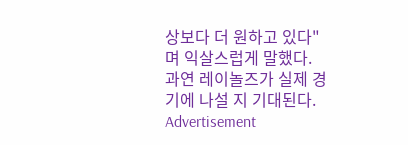상보다 더 원하고 있다"며 익살스럽게 말했다. 과연 레이놀즈가 실제 경기에 나설 지 기대된다.
Advertisement